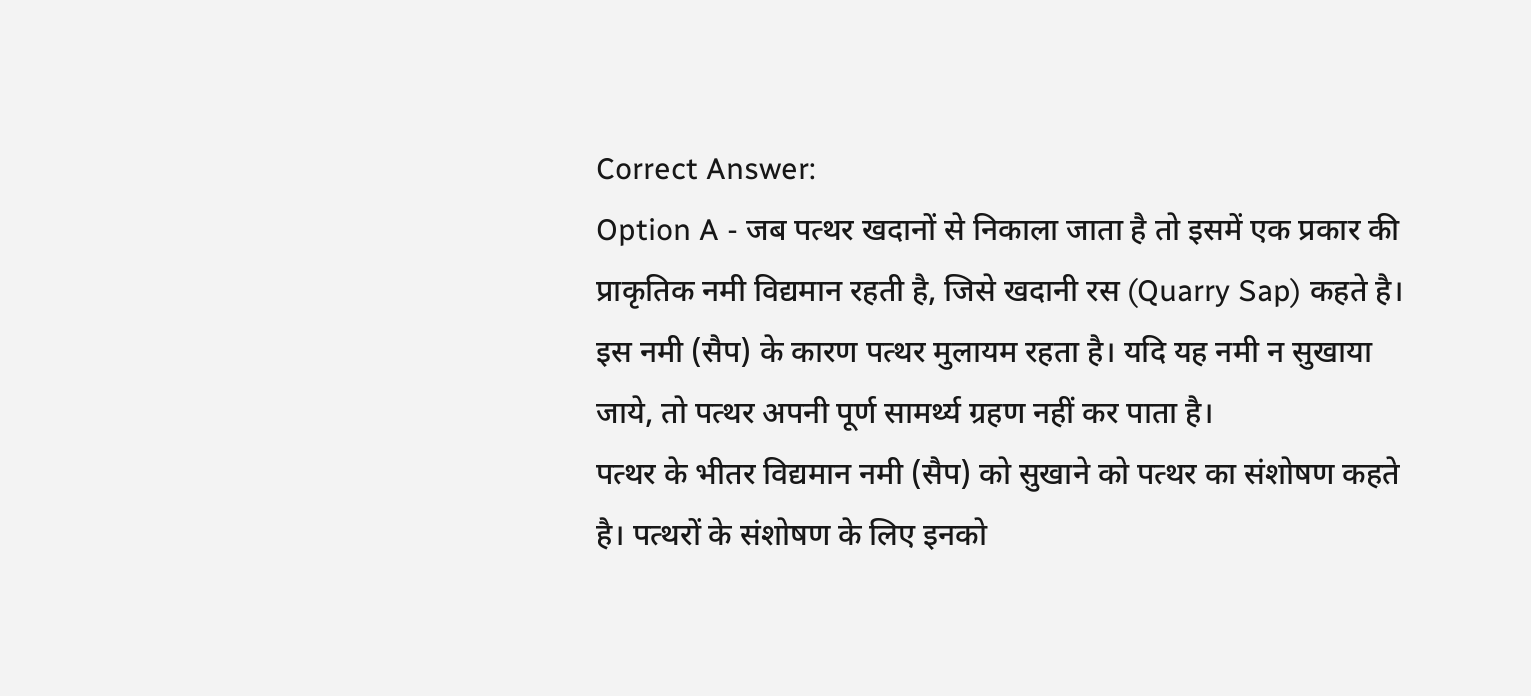Correct Answer:
Option A - जब पत्थर खदानों से निकाला जाता है तो इसमें एक प्रकार की प्राकृतिक नमी विद्यमान रहती है, जिसे खदानी रस (Quarry Sap) कहते है। इस नमी (सैप) के कारण पत्थर मुलायम रहता है। यदि यह नमी न सुखाया जाये, तो पत्थर अपनी पूर्ण सामर्थ्य ग्रहण नहीं कर पाता है।
पत्थर के भीतर विद्यमान नमी (सैप) को सुखाने को पत्थर का संशोषण कहते है। पत्थरों के संशोषण के लिए इनको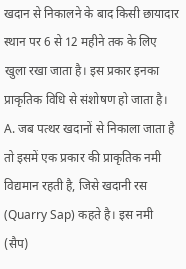खदान से निकालने के बाद किसी छायादार स्थान पर 6 से 12 महीने तक के लिए खुला रखा जाता है। इस प्रकार इनका प्राकृतिक विधि से संशोषण हो जाता है।
A. जब पत्थर खदानों से निकाला जाता है तो इसमें एक प्रकार की प्राकृतिक नमी विद्यमान रहती है, जिसे खदानी रस (Quarry Sap) कहते है। इस नमी (सैप)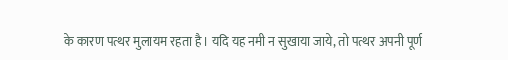के कारण पत्थर मुलायम रहता है। यदि यह नमी न सुखाया जाये, तो पत्थर अपनी पूर्ण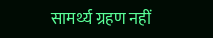सामर्थ्य ग्रहण नहीं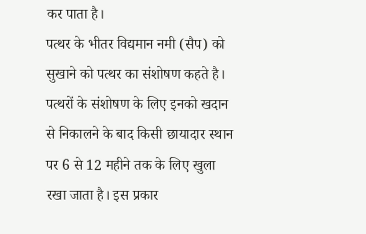कर पाता है।
पत्थर के भीतर विद्यमान नमी (सैप) को सुखाने को पत्थर का संशोषण कहते है। पत्थरों के संशोषण के लिए इनको खदान से निकालने के बाद किसी छायादार स्थान पर 6 से 12 महीने तक के लिए खुला रखा जाता है। इस प्रकार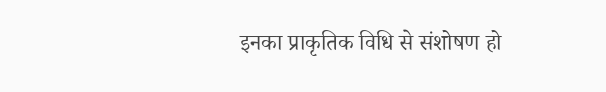इनका प्राकृतिक विधि से संशोषण हो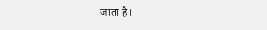जाता है।